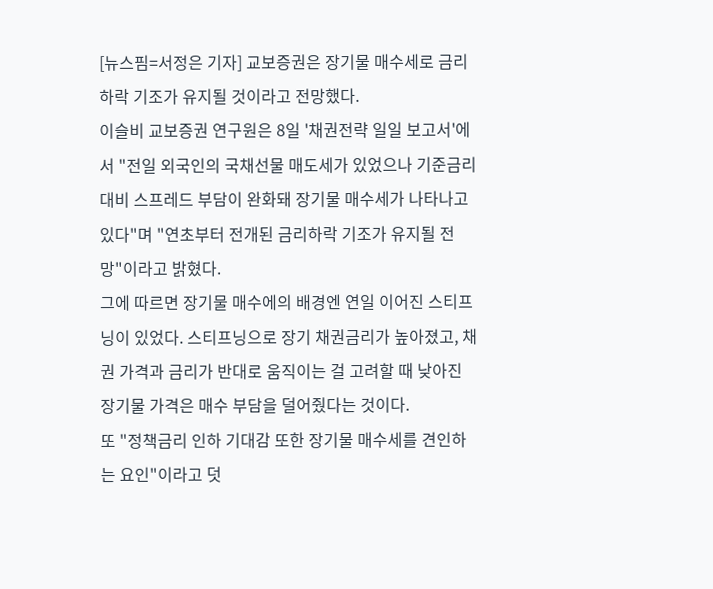[뉴스핌=서정은 기자] 교보증권은 장기물 매수세로 금리 하락 기조가 유지될 것이라고 전망했다.
이슬비 교보증권 연구원은 8일 '채권전략 일일 보고서'에서 "전일 외국인의 국채선물 매도세가 있었으나 기준금리 대비 스프레드 부담이 완화돼 장기물 매수세가 나타나고 있다"며 "연초부터 전개된 금리하락 기조가 유지될 전망"이라고 밝혔다.
그에 따르면 장기물 매수에의 배경엔 연일 이어진 스티프닝이 있었다. 스티프닝으로 장기 채권금리가 높아졌고, 채권 가격과 금리가 반대로 움직이는 걸 고려할 때 낮아진 장기물 가격은 매수 부담을 덜어줬다는 것이다.
또 "정책금리 인하 기대감 또한 장기물 매수세를 견인하는 요인"이라고 덧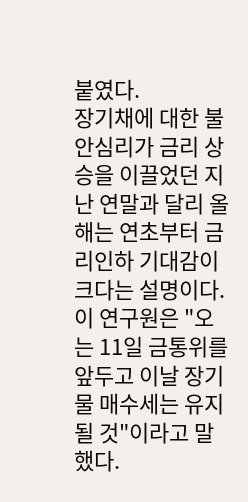붙였다.
장기채에 대한 불안심리가 금리 상승을 이끌었던 지난 연말과 달리 올해는 연초부터 금리인하 기대감이 크다는 설명이다. 이 연구원은 "오는 11일 금통위를 앞두고 이날 장기물 매수세는 유지될 것"이라고 말했다.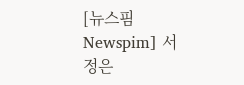[뉴스핌 Newspim] 서정은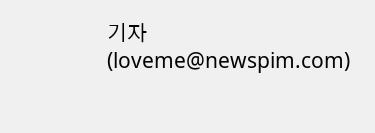기자 (loveme@newspim.com)